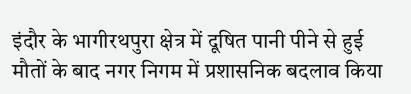इंदौर के भागीरथपुरा क्षेत्र में दूषित पानी पीने से हुई मौतों के बाद नगर निगम में प्रशासनिक बदलाव किया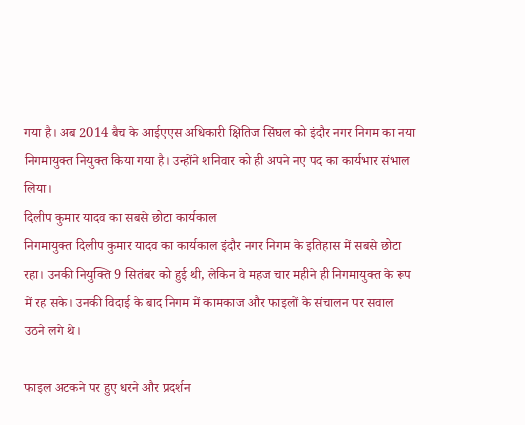गया है। अब 2014 बैच के आईएएस अधिकारी क्षितिज सिंघल को इंदौर नगर निगम का नया निगमायुक्त नियुक्त किया गया है। उन्होंने शनिवार को ही अपने नए पद का कार्यभार संभाल लिया।
दिलीप कुमार यादव का सबसे छोटा कार्यकाल
निगमायुक्त दिलीप कुमार यादव का कार्यकाल इंदौर नगर निगम के इतिहास में सबसे छोटा रहा। उनकी नियुक्ति 9 सितंबर को हुई थी, लेकिन वे महज चार महीने ही निगमायुक्त के रूप में रह सके। उनकी विदाई के बाद निगम में कामकाज और फाइलों के संचालन पर सवाल उठने लगे थे।

फाइल अटकने पर हुए धरने और प्रदर्शन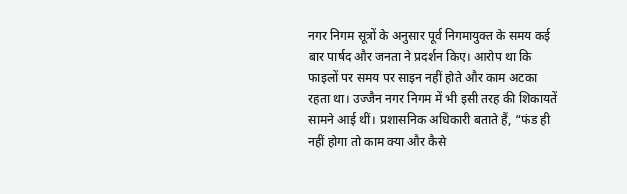नगर निगम सूत्रों के अनुसार पूर्व निगमायुक्त के समय कई बार पार्षद और जनता ने प्रदर्शन किए। आरोप था कि फाइलों पर समय पर साइन नहीं होते और काम अटका रहता था। उज्जैन नगर निगम में भी इसी तरह की शिकायतें सामने आई थीं। प्रशासनिक अधिकारी बताते हैं, “फंड ही नहीं होगा तो काम क्या और कैसे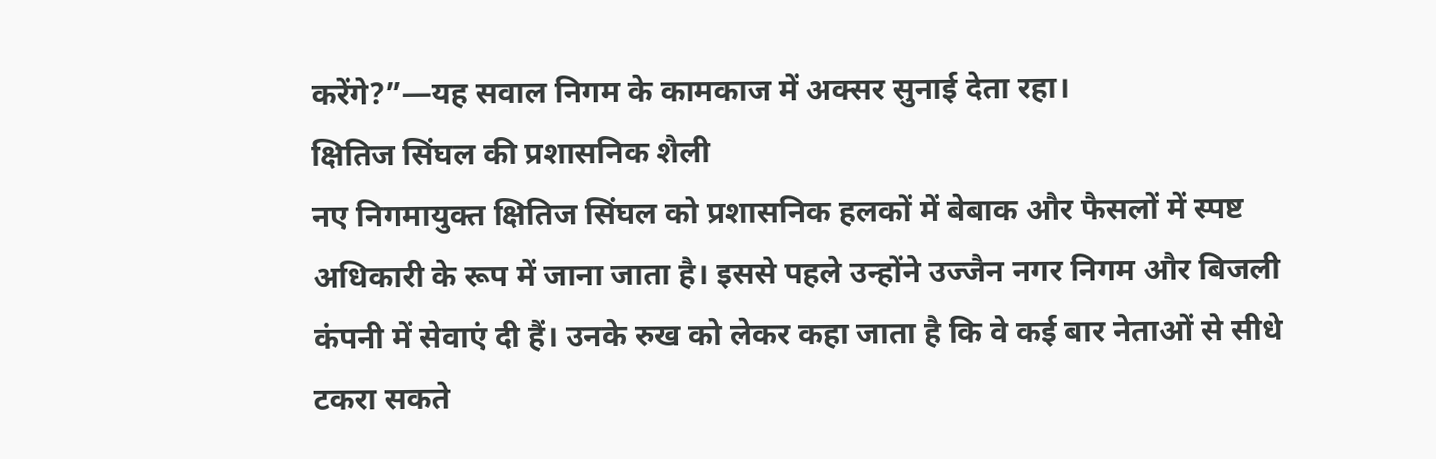करेंगे?”—यह सवाल निगम के कामकाज में अक्सर सुनाई देता रहा।
क्षितिज सिंघल की प्रशासनिक शैली
नए निगमायुक्त क्षितिज सिंघल को प्रशासनिक हलकों में बेबाक और फैसलों में स्पष्ट अधिकारी के रूप में जाना जाता है। इससे पहले उन्होंने उज्जैन नगर निगम और बिजली कंपनी में सेवाएं दी हैं। उनके रुख को लेकर कहा जाता है कि वे कई बार नेताओं से सीधे टकरा सकते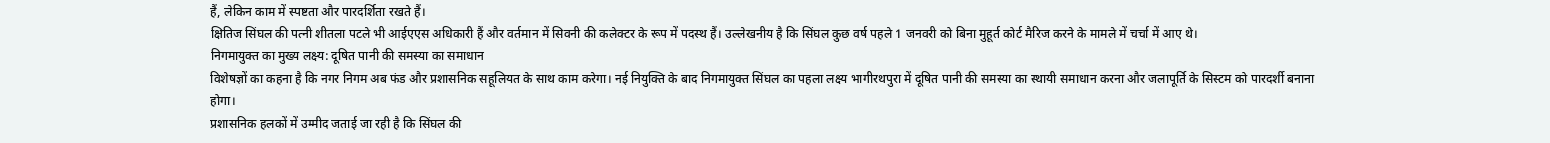हैं, लेकिन काम में स्पष्टता और पारदर्शिता रखते हैं।
क्षितिज सिंघल की पत्नी शीतला पटले भी आईएएस अधिकारी हैं और वर्तमान में सिवनी की कलेक्टर के रूप में पदस्थ हैं। उल्लेखनीय है कि सिंघल कुछ वर्ष पहले 1 जनवरी को बिना मुहूर्त कोर्ट मैरिज करने के मामले में चर्चा में आए थे।
निगमायुक्त का मुख्य लक्ष्य: दूषित पानी की समस्या का समाधान
विशेषज्ञों का कहना है कि नगर निगम अब फंड और प्रशासनिक सहूलियत के साथ काम करेगा। नई नियुक्ति के बाद निगमायुक्त सिंघल का पहला लक्ष्य भागीरथपुरा में दूषित पानी की समस्या का स्थायी समाधान करना और जलापूर्ति के सिस्टम को पारदर्शी बनाना होगा।
प्रशासनिक हलकों में उम्मीद जताई जा रही है कि सिंघल की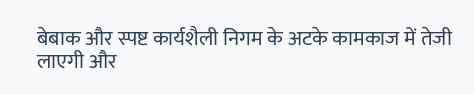बेबाक और स्पष्ट कार्यशैली निगम के अटके कामकाज में तेजी लाएगी और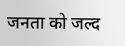जनता को जल्द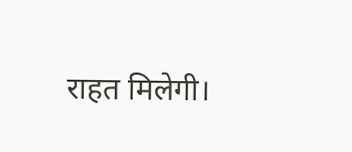राहत मिलेगी।